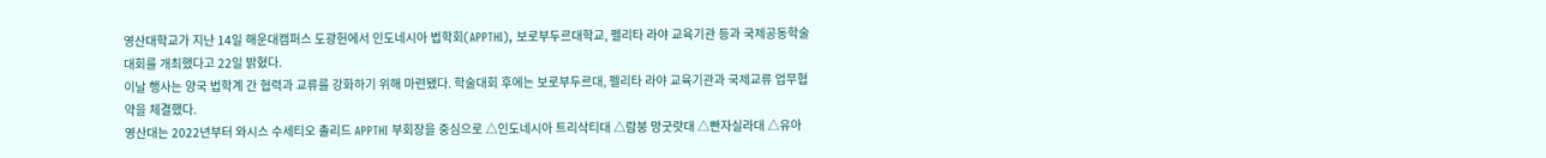영산대학교가 지난 14일 해운대캠퍼스 도광헌에서 인도네시아 법학회(APPTHI), 보로부두르대학교, 펠리타 라야 교육기관 등과 국제공동학술대회를 개최했다고 22일 밝혔다.
이날 행사는 양국 법학계 간 협력과 교류를 강화하기 위해 마련됐다. 학술대회 후에는 보로부두르대, 펠리타 라야 교육기관과 국제교류 업무협약을 체결했다.
영산대는 2022년부터 와시스 수세티오 촐리드 APPTHI 부회장을 중심으로 △인도네시아 트리삭티대 △람붕 망굿랏대 △빤자실라대 △유아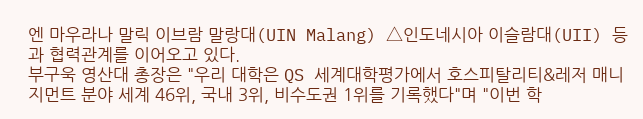엔 마우라나 말릭 이브람 말랑대(UIN Malang) △인도네시아 이슬람대(UII) 등과 협력관계를 이어오고 있다.
부구욱 영산대 총장은 "우리 대학은 QS 세계대학평가에서 호스피탈리티&레저 매니지먼트 분야 세계 46위, 국내 3위, 비수도권 1위를 기록했다"며 "이번 학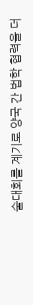술대회를 계기로 양국 간 법학 협력을 더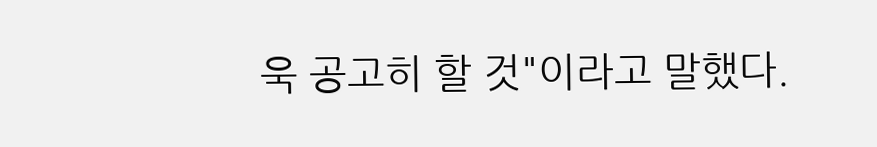욱 공고히 할 것"이라고 말했다.